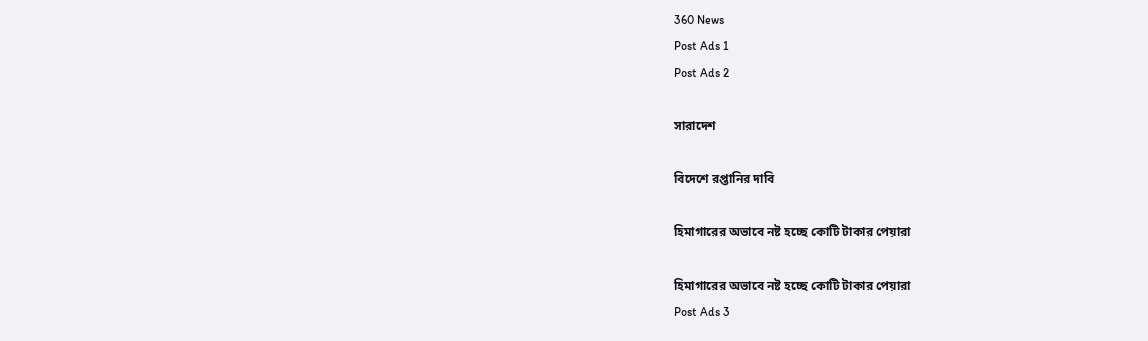360 News
Post Ads 1
Post Ads 2

সারাদেশ

বিদেশে রপ্তানির দাবি

হিমাগারের অভাবে নষ্ট হচ্ছে কোটি টাকার পেয়ারা

হিমাগারের অভাবে নষ্ট হচ্ছে কোটি টাকার পেয়ারা
Post Ads 3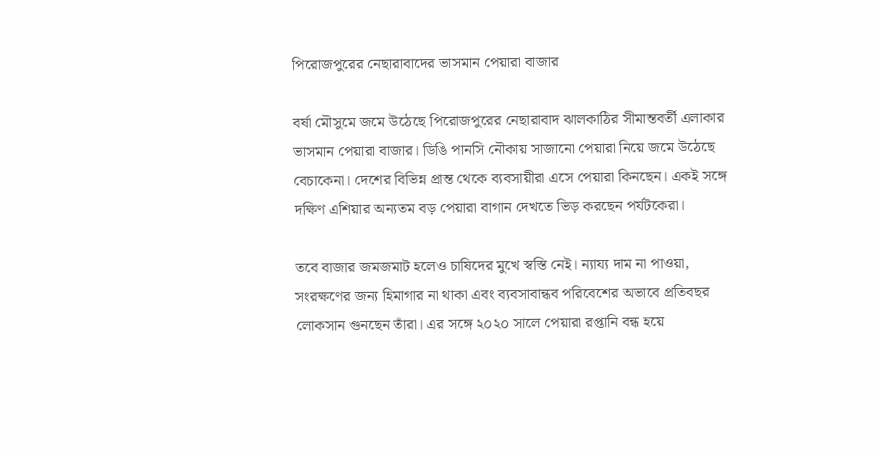পিরোজপুরের নেছারাবাদের ভাসমান পেয়ারা বাজার

বর্ষা মৌসুমে জমে উঠেছে পিরোজপুরের নেছারাবাদ ঝালকাঠির সীমান্তবর্তী এলাকার ভাসমান পেয়ারা বাজার। ডিঙি পানসি নৌকায় সাজানো পেয়ারা নিয়ে জমে উঠেছে বেচাকেনা। দেশের বিভিন্ন প্রান্ত থেকে ব্যবসায়ীরা এসে পেয়ারা কিনছেন। একই সঙ্গে দক্ষিণ এশিয়ার অন্যতম বড় পেয়ারা বাগান দেখতে ভিড় করছেন পর্যটকেরা।

তবে বাজার জমজমাট হলেও চাষিদের মুখে স্বস্তি নেই। ন্যায্য দাম না পাওয়া, সংরক্ষণের জন্য হিমাগার না থাকা এবং ব্যবসাবান্ধব পরিবেশের অভাবে প্রতিবছর লোকসান গুনছেন তাঁরা। এর সঙ্গে ২০২০ সালে পেয়ারা রপ্তানি বন্ধ হয়ে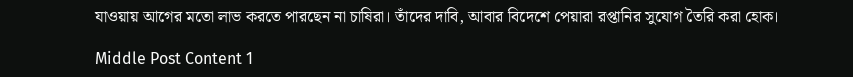যাওয়ায় আগের মতো লাভ করতে পারছেন না চাষিরা। তাঁদের দাবি, আবার বিদেশে পেয়ারা রপ্তানির সুযোগ তৈরি করা হোক।

Middle Post Content 1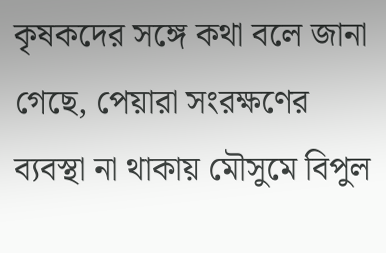কৃষকদের সঙ্গে কথা বলে জানা গেছে, পেয়ারা সংরক্ষণের ব্যবস্থা না থাকায় মৌসুমে বিপুল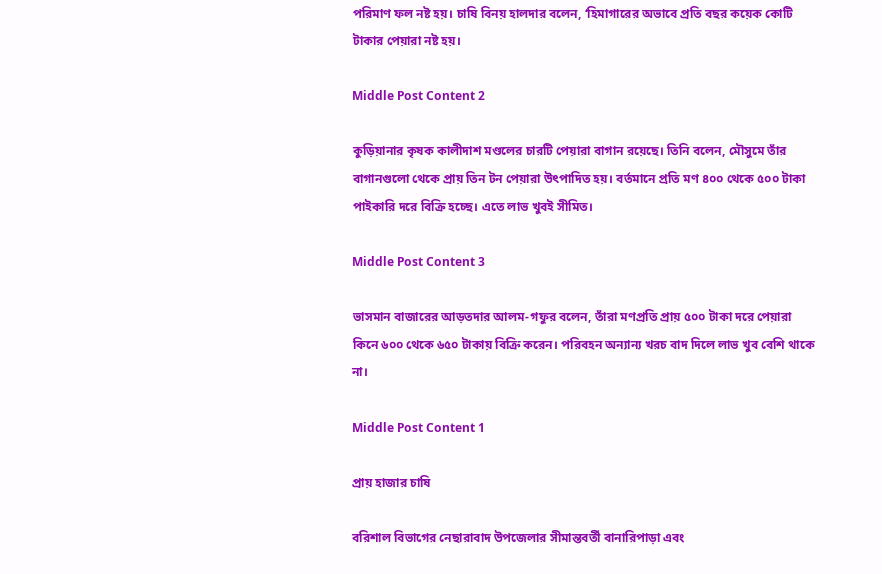পরিমাণ ফল নষ্ট হয়। চাষি বিনয় হালদার বলেন, ‘হিমাগারের অভাবে প্রতি বছর কয়েক কোটি টাকার পেয়ারা নষ্ট হয়।

Middle Post Content 2

কুড়িয়ানার কৃষক কালীদাশ মণ্ডলের চারটি পেয়ারা বাগান রয়েছে। তিনি বলেন, মৌসুমে তাঁর বাগানগুলো থেকে প্রায় তিন টন পেয়ারা উৎপাদিত হয়। বর্তমানে প্রতি মণ ৪০০ থেকে ৫০০ টাকা পাইকারি দরে বিক্রি হচ্ছে। এতে লাভ খুবই সীমিত।

Middle Post Content 3

ভাসমান বাজারের আড়তদার আলম-গফুর বলেন, তাঁরা মণপ্রতি প্রায় ৫০০ টাকা দরে পেয়ারা কিনে ৬০০ থেকে ৬৫০ টাকায় বিক্রি করেন। পরিবহন অন্যান্য খরচ বাদ দিলে লাভ খুব বেশি থাকে না।

Middle Post Content 1

প্রায় হাজার চাষি

বরিশাল বিভাগের নেছারাবাদ উপজেলার সীমান্তবর্তী বানারিপাড়া এবং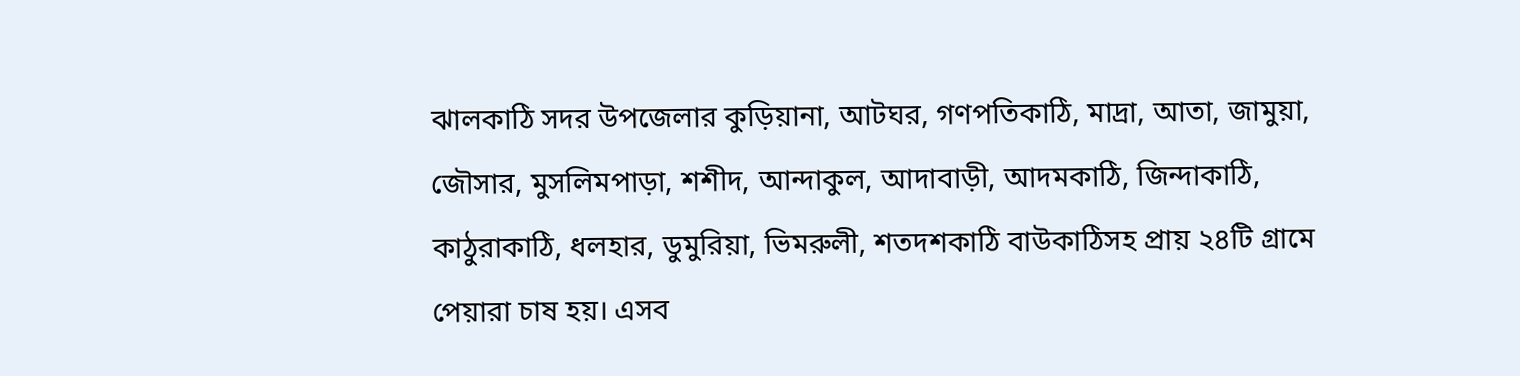ঝালকাঠি সদর উপজেলার কুড়িয়ানা, আটঘর, গণপতিকাঠি, মাদ্রা, আতা, জামুয়া, জৌসার, মুসলিমপাড়া, শশীদ, আন্দাকুল, আদাবাড়ী, আদমকাঠি, জিন্দাকাঠি, কাঠুরাকাঠি, ধলহার, ডুমুরিয়া, ভিমরুলী, শতদশকাঠি বাউকাঠিসহ প্রায় ২৪টি গ্রামে পেয়ারা চাষ হয়। এসব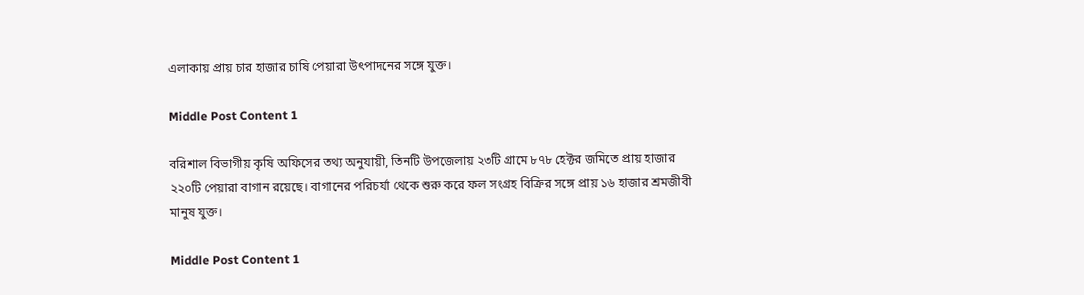এলাকায় প্রায় চার হাজার চাষি পেয়ারা উৎপাদনের সঙ্গে যুক্ত।

Middle Post Content 1

বরিশাল বিভাগীয় কৃষি অফিসের তথ্য অনুযায়ী, তিনটি উপজেলায় ২৩টি গ্রামে ৮৭৮ হেক্টর জমিতে প্রায় হাজার ২২০টি পেয়ারা বাগান রয়েছে। বাগানের পরিচর্যা থেকে শুরু করে ফল সংগ্রহ বিক্রির সঙ্গে প্রায় ১৬ হাজার শ্রমজীবী মানুষ যুক্ত।

Middle Post Content 1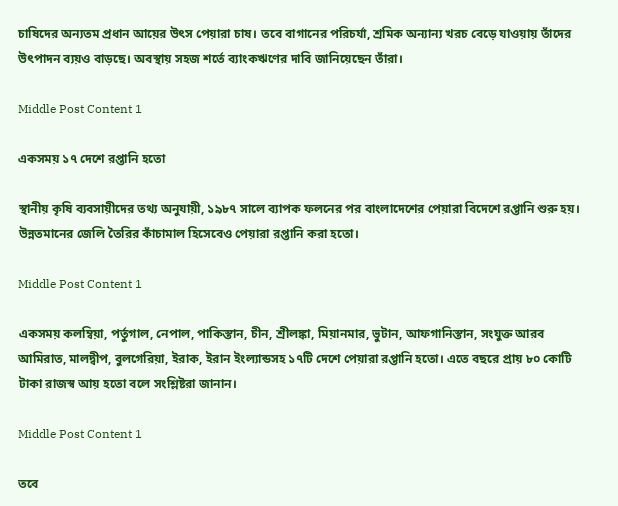চাষিদের অন্যতম প্রধান আয়ের উৎস পেয়ারা চাষ। তবে বাগানের পরিচর্যা, শ্রমিক অন্যান্য খরচ বেড়ে যাওয়ায় তাঁদের উৎপাদন ব্যয়ও বাড়ছে। অবস্থায় সহজ শর্তে ব্যাংকঋণের দাবি জানিয়েছেন তাঁরা।

Middle Post Content 1

একসময় ১৭ দেশে রপ্তানি হতো

স্থানীয় কৃষি ব্যবসায়ীদের তথ্য অনুযায়ী, ১৯৮৭ সালে ব্যাপক ফলনের পর বাংলাদেশের পেয়ারা বিদেশে রপ্তানি শুরু হয়। উন্নতমানের জেলি তৈরির কাঁচামাল হিসেবেও পেয়ারা রপ্তানি করা হতো।

Middle Post Content 1

একসময় কলম্বিয়া, পর্তুগাল, নেপাল, পাকিস্তান, চীন, শ্রীলঙ্কা, মিয়ানমার, ভুটান, আফগানিস্তান, সংযুক্ত আরব আমিরাত, মালদ্বীপ, বুলগেরিয়া, ইরাক, ইরান ইংল্যান্ডসহ ১৭টি দেশে পেয়ারা রপ্তানি হতো। এতে বছরে প্রায় ৮০ কোটি টাকা রাজস্ব আয় হতো বলে সংশ্লিষ্টরা জানান।

Middle Post Content 1

তবে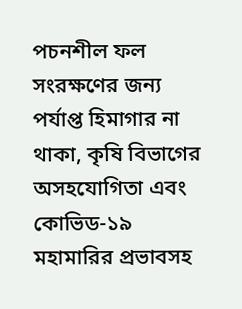পচনশীল ফল সংরক্ষণের জন্য পর্যাপ্ত হিমাগার না থাকা, কৃষি বিভাগের অসহযোগিতা এবং কোভিড-১৯ মহামারির প্রভাবসহ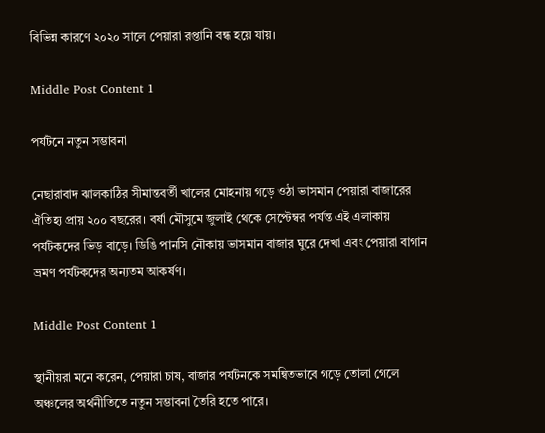বিভিন্ন কারণে ২০২০ সালে পেয়ারা রপ্তানি বন্ধ হয়ে যায়।

Middle Post Content 1

পর্যটনে নতুন সম্ভাবনা

নেছারাবাদ ঝালকাঠির সীমান্তবর্তী খালের মোহনায় গড়ে ওঠা ভাসমান পেয়ারা বাজারের ঐতিহ্য প্রায় ২০০ বছরের। বর্ষা মৌসুমে জুলাই থেকে সেপ্টেম্বর পর্যন্ত এই এলাকায় পর্যটকদের ভিড় বাড়ে। ডিঙি পানসি নৌকায় ভাসমান বাজার ঘুরে দেখা এবং পেয়ারা বাগান ভ্রমণ পর্যটকদের অন্যতম আকর্ষণ।

Middle Post Content 1

স্থানীয়রা মনে করেন, পেয়ারা চাষ, বাজার পর্যটনকে সমন্বিতভাবে গড়ে তোলা গেলে অঞ্চলের অর্থনীতিতে নতুন সম্ভাবনা তৈরি হতে পারে।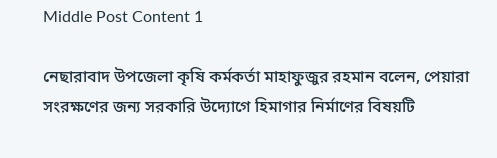Middle Post Content 1

নেছারাবাদ উপজেলা কৃষি কর্মকর্তা মাহাফুজুর রহমান বলেন, পেয়ারা সংরক্ষণের জন্য সরকারি উদ্যোগে হিমাগার নির্মাণের বিষয়টি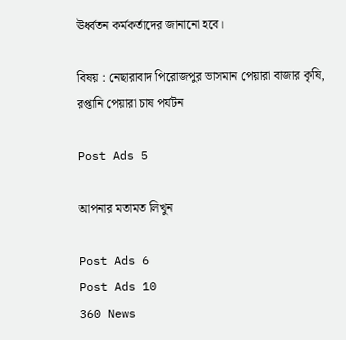ঊর্ধ্বতন কর্মকর্তাদের জানানো হবে।

বিষয় : নেছারাবাদ পিরোজপুর ভাসমান পেয়ারা বাজার কৃষি, রপ্তানি পেয়ারা চাষ পর্যটন

Post Ads 5

আপনার মতামত লিখুন

Post Ads 6
Post Ads 10
360 News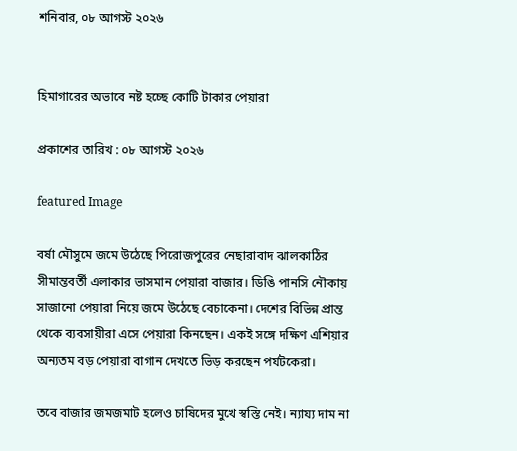শনিবার, ০৮ আগস্ট ২০২৬


হিমাগারের অভাবে নষ্ট হচ্ছে কোটি টাকার পেয়ারা

প্রকাশের তারিখ : ০৮ আগস্ট ২০২৬

featured Image

বর্ষা মৌসুমে জমে উঠেছে পিরোজপুরের নেছারাবাদ ঝালকাঠির সীমান্তবর্তী এলাকার ভাসমান পেয়ারা বাজার। ডিঙি পানসি নৌকায় সাজানো পেয়ারা নিয়ে জমে উঠেছে বেচাকেনা। দেশের বিভিন্ন প্রান্ত থেকে ব্যবসায়ীরা এসে পেয়ারা কিনছেন। একই সঙ্গে দক্ষিণ এশিয়ার অন্যতম বড় পেয়ারা বাগান দেখতে ভিড় করছেন পর্যটকেরা।

তবে বাজার জমজমাট হলেও চাষিদের মুখে স্বস্তি নেই। ন্যায্য দাম না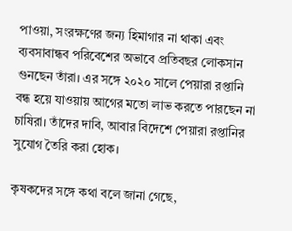পাওয়া, সংরক্ষণের জন্য হিমাগার না থাকা এবং ব্যবসাবান্ধব পরিবেশের অভাবে প্রতিবছর লোকসান গুনছেন তাঁরা। এর সঙ্গে ২০২০ সালে পেয়ারা রপ্তানি বন্ধ হয়ে যাওয়ায় আগের মতো লাভ করতে পারছেন না চাষিরা। তাঁদের দাবি, আবার বিদেশে পেয়ারা রপ্তানির সুযোগ তৈরি করা হোক।

কৃষকদের সঙ্গে কথা বলে জানা গেছে,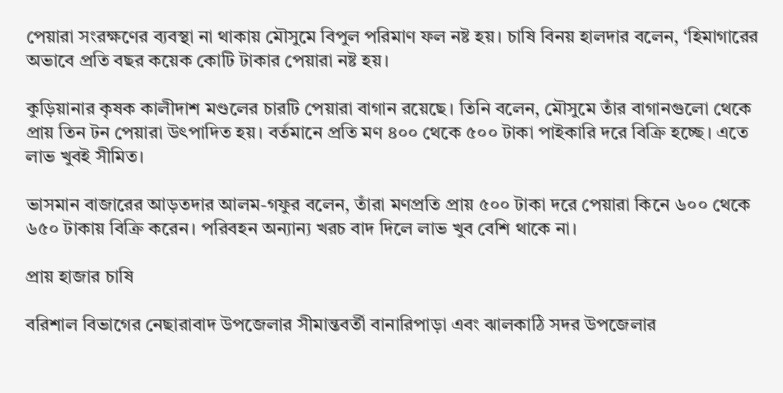পেয়ারা সংরক্ষণের ব্যবস্থা না থাকায় মৌসুমে বিপুল পরিমাণ ফল নষ্ট হয়। চাষি বিনয় হালদার বলেন, ‘হিমাগারের অভাবে প্রতি বছর কয়েক কোটি টাকার পেয়ারা নষ্ট হয়।

কুড়িয়ানার কৃষক কালীদাশ মণ্ডলের চারটি পেয়ারা বাগান রয়েছে। তিনি বলেন, মৌসুমে তাঁর বাগানগুলো থেকে প্রায় তিন টন পেয়ারা উৎপাদিত হয়। বর্তমানে প্রতি মণ ৪০০ থেকে ৫০০ টাকা পাইকারি দরে বিক্রি হচ্ছে। এতে লাভ খুবই সীমিত।

ভাসমান বাজারের আড়তদার আলম-গফুর বলেন, তাঁরা মণপ্রতি প্রায় ৫০০ টাকা দরে পেয়ারা কিনে ৬০০ থেকে ৬৫০ টাকায় বিক্রি করেন। পরিবহন অন্যান্য খরচ বাদ দিলে লাভ খুব বেশি থাকে না।

প্রায় হাজার চাষি

বরিশাল বিভাগের নেছারাবাদ উপজেলার সীমান্তবর্তী বানারিপাড়া এবং ঝালকাঠি সদর উপজেলার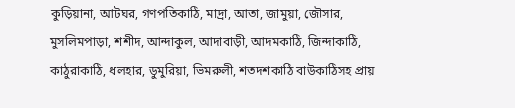কুড়িয়ানা, আটঘর, গণপতিকাঠি, মাদ্রা, আতা, জামুয়া, জৌসার, মুসলিমপাড়া, শশীদ, আন্দাকুল, আদাবাড়ী, আদমকাঠি, জিন্দাকাঠি, কাঠুরাকাঠি, ধলহার, ডুমুরিয়া, ভিমরুলী, শতদশকাঠি বাউকাঠিসহ প্রায়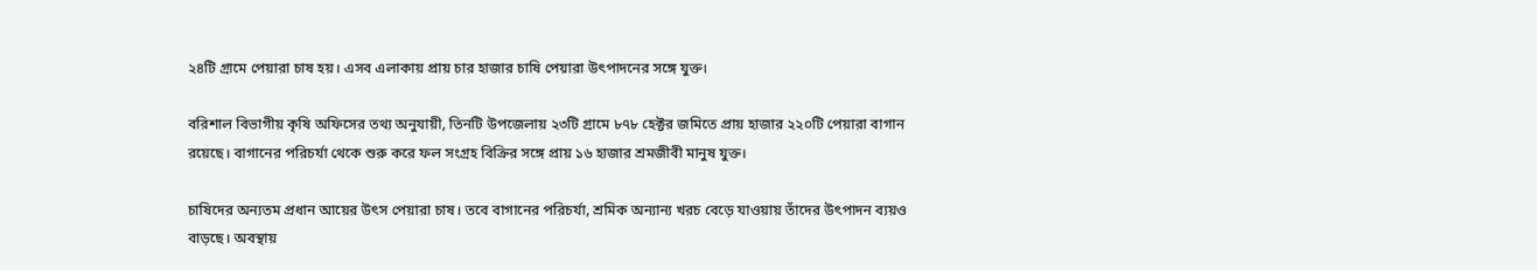২৪টি গ্রামে পেয়ারা চাষ হয়। এসব এলাকায় প্রায় চার হাজার চাষি পেয়ারা উৎপাদনের সঙ্গে যুক্ত।

বরিশাল বিভাগীয় কৃষি অফিসের তথ্য অনুযায়ী, তিনটি উপজেলায় ২৩টি গ্রামে ৮৭৮ হেক্টর জমিতে প্রায় হাজার ২২০টি পেয়ারা বাগান রয়েছে। বাগানের পরিচর্যা থেকে শুরু করে ফল সংগ্রহ বিক্রির সঙ্গে প্রায় ১৬ হাজার শ্রমজীবী মানুষ যুক্ত।

চাষিদের অন্যতম প্রধান আয়ের উৎস পেয়ারা চাষ। তবে বাগানের পরিচর্যা, শ্রমিক অন্যান্য খরচ বেড়ে যাওয়ায় তাঁদের উৎপাদন ব্যয়ও বাড়ছে। অবস্থায়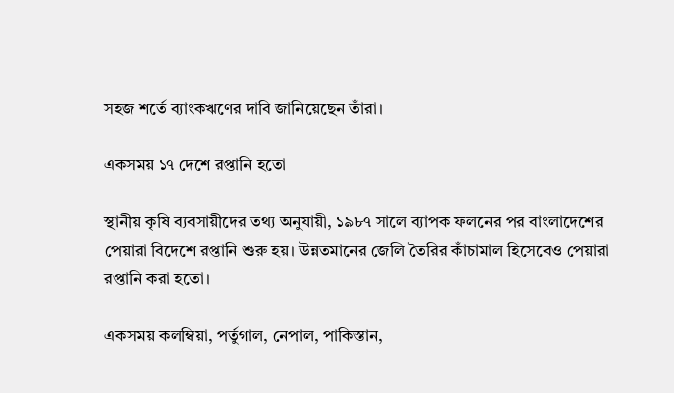সহজ শর্তে ব্যাংকঋণের দাবি জানিয়েছেন তাঁরা।

একসময় ১৭ দেশে রপ্তানি হতো

স্থানীয় কৃষি ব্যবসায়ীদের তথ্য অনুযায়ী, ১৯৮৭ সালে ব্যাপক ফলনের পর বাংলাদেশের পেয়ারা বিদেশে রপ্তানি শুরু হয়। উন্নতমানের জেলি তৈরির কাঁচামাল হিসেবেও পেয়ারা রপ্তানি করা হতো।

একসময় কলম্বিয়া, পর্তুগাল, নেপাল, পাকিস্তান,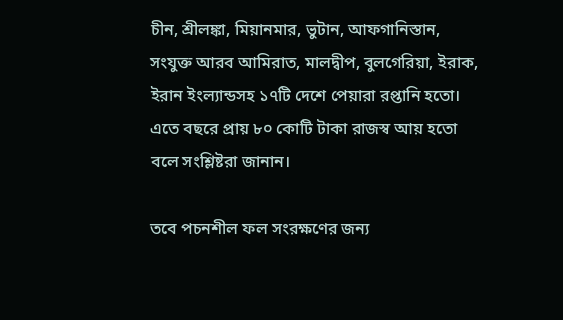চীন, শ্রীলঙ্কা, মিয়ানমার, ভুটান, আফগানিস্তান, সংযুক্ত আরব আমিরাত, মালদ্বীপ, বুলগেরিয়া, ইরাক, ইরান ইংল্যান্ডসহ ১৭টি দেশে পেয়ারা রপ্তানি হতো। এতে বছরে প্রায় ৮০ কোটি টাকা রাজস্ব আয় হতো বলে সংশ্লিষ্টরা জানান।

তবে পচনশীল ফল সংরক্ষণের জন্য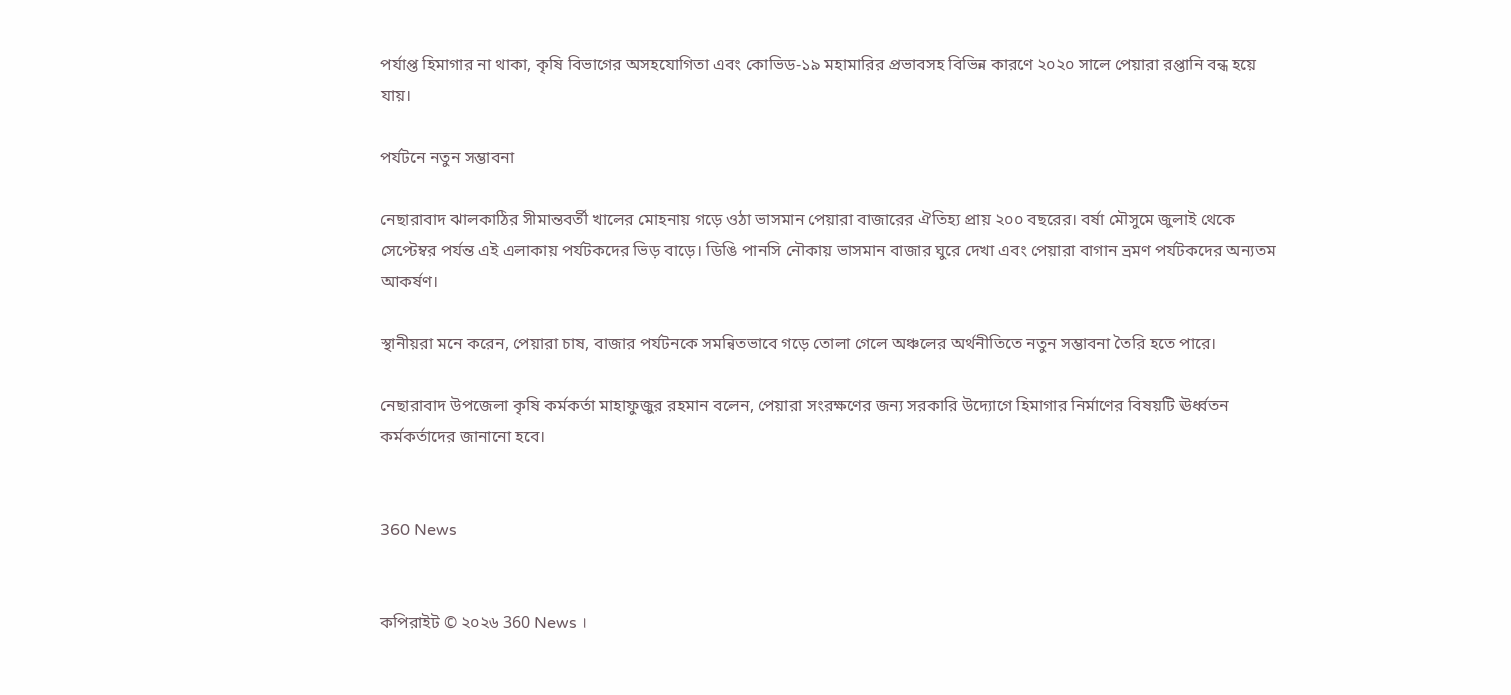পর্যাপ্ত হিমাগার না থাকা, কৃষি বিভাগের অসহযোগিতা এবং কোভিড-১৯ মহামারির প্রভাবসহ বিভিন্ন কারণে ২০২০ সালে পেয়ারা রপ্তানি বন্ধ হয়ে যায়।

পর্যটনে নতুন সম্ভাবনা

নেছারাবাদ ঝালকাঠির সীমান্তবর্তী খালের মোহনায় গড়ে ওঠা ভাসমান পেয়ারা বাজারের ঐতিহ্য প্রায় ২০০ বছরের। বর্ষা মৌসুমে জুলাই থেকে সেপ্টেম্বর পর্যন্ত এই এলাকায় পর্যটকদের ভিড় বাড়ে। ডিঙি পানসি নৌকায় ভাসমান বাজার ঘুরে দেখা এবং পেয়ারা বাগান ভ্রমণ পর্যটকদের অন্যতম আকর্ষণ।

স্থানীয়রা মনে করেন, পেয়ারা চাষ, বাজার পর্যটনকে সমন্বিতভাবে গড়ে তোলা গেলে অঞ্চলের অর্থনীতিতে নতুন সম্ভাবনা তৈরি হতে পারে।

নেছারাবাদ উপজেলা কৃষি কর্মকর্তা মাহাফুজুর রহমান বলেন, পেয়ারা সংরক্ষণের জন্য সরকারি উদ্যোগে হিমাগার নির্মাণের বিষয়টি ঊর্ধ্বতন কর্মকর্তাদের জানানো হবে।


360 News


কপিরাইট © ২০২৬ 360 News ।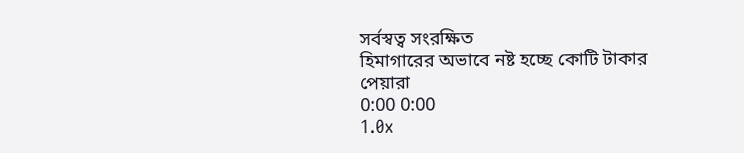সর্বস্বত্ব সংরক্ষিত
হিমাগারের অভাবে নষ্ট হচ্ছে কোটি টাকার পেয়ারা
0:00 0:00
1.0x